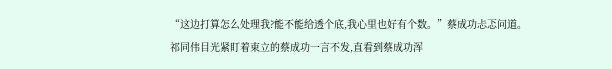“这边打算怎么处理我?能不能给透个底,我心里也好有个数。”蔡成功忐忑问道。
祁同伟目光紧盯着束立的蔡成功一言不发,直看到蔡成功浑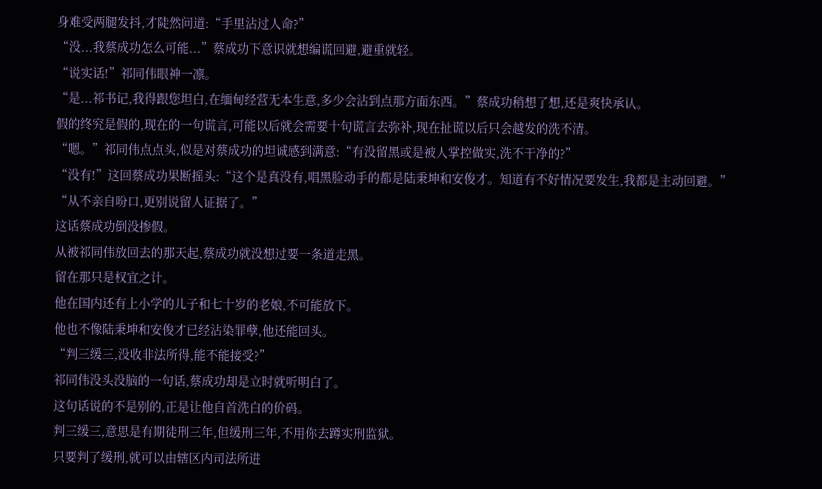身难受两腿发抖,才陡然问道:“手里沾过人命?”
“没...我蔡成功怎么可能...”蔡成功下意识就想编谎回避,避重就轻。
“说实话!”祁同伟眼神一凛。
“是...祁书记,我得跟您坦白,在缅甸经营无本生意,多少会沾到点那方面东西。”蔡成功稍想了想,还是爽快承认。
假的终究是假的,现在的一句谎言,可能以后就会需要十句谎言去弥补,现在扯谎以后只会越发的洗不清。
“嗯。”祁同伟点点头,似是对蔡成功的坦诚感到满意:“有没留黑或是被人掌控做实,洗不干净的?”
“没有!”这回蔡成功果断摇头:“这个是真没有,唱黑脸动手的都是陆秉坤和安俊才。知道有不好情况要发生,我都是主动回避。”
“从不亲自吩口,更别说留人证据了。”
这话蔡成功倒没掺假。
从被祁同伟放回去的那天起,蔡成功就没想过要一条道走黑。
留在那只是权宜之计。
他在国内还有上小学的儿子和七十岁的老娘,不可能放下。
他也不像陆秉坤和安俊才已经沾染罪孽,他还能回头。
“判三缓三,没收非法所得,能不能接受?”
祁同伟没头没脑的一句话,蔡成功却是立时就听明白了。
这句话说的不是别的,正是让他自首洗白的价码。
判三缓三,意思是有期徒刑三年,但缓刑三年,不用你去蹲实刑监狱。
只要判了缓刑,就可以由辖区内司法所进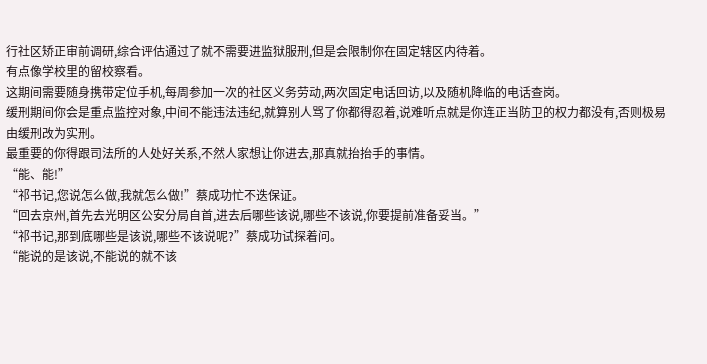行社区矫正审前调研,综合评估通过了就不需要进监狱服刑,但是会限制你在固定辖区内待着。
有点像学校里的留校察看。
这期间需要随身携带定位手机,每周参加一次的社区义务劳动,两次固定电话回访,以及随机降临的电话查岗。
缓刑期间你会是重点监控对象,中间不能违法违纪,就算别人骂了你都得忍着,说难听点就是你连正当防卫的权力都没有,否则极易由缓刑改为实刑。
最重要的你得跟司法所的人处好关系,不然人家想让你进去,那真就抬抬手的事情。
“能、能!”
“祁书记,您说怎么做,我就怎么做!”蔡成功忙不迭保证。
“回去京州,首先去光明区公安分局自首,进去后哪些该说,哪些不该说,你要提前准备妥当。”
“祁书记,那到底哪些是该说,哪些不该说呢?”蔡成功试探着问。
“能说的是该说,不能说的就不该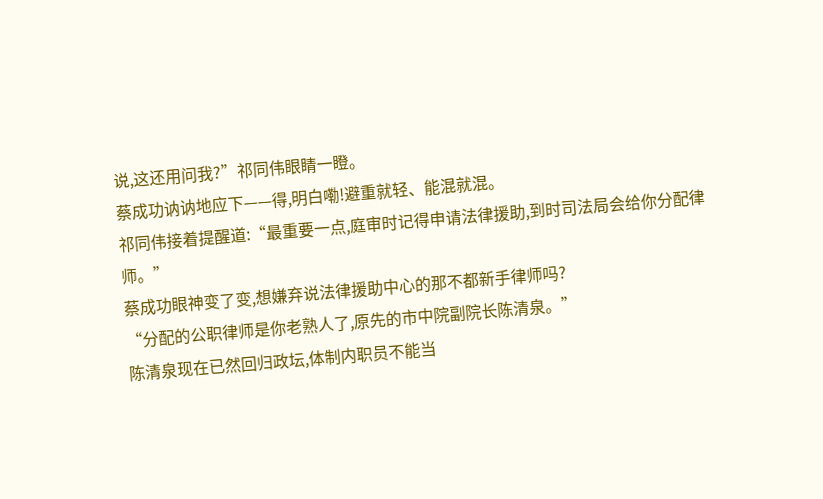说,这还用问我?”祁同伟眼睛一瞪。
蔡成功讷讷地应下——得,明白嘞!避重就轻、能混就混。
祁同伟接着提醒道:“最重要一点,庭审时记得申请法律援助,到时司法局会给你分配律师。”
蔡成功眼神变了变,想嫌弃说法律援助中心的那不都新手律师吗?
“分配的公职律师是你老熟人了,原先的市中院副院长陈清泉。”
陈清泉现在已然回归政坛,体制内职员不能当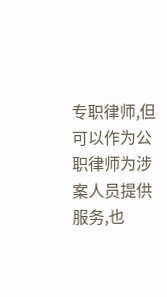专职律师,但可以作为公职律师为涉案人员提供服务,也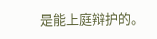是能上庭辩护的。